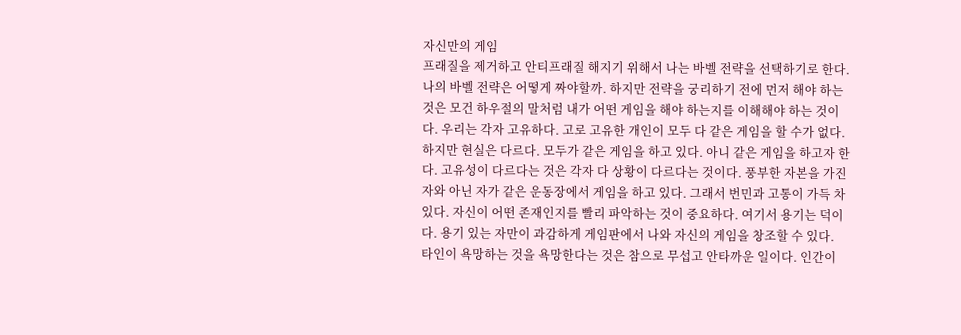자신만의 게임
프래질을 제거하고 안티프래질 해지기 위해서 나는 바벨 전략을 선택하기로 한다. 나의 바벨 전략은 어떻게 짜야할까. 하지만 전략을 궁리하기 전에 먼저 해야 하는 것은 모건 하우절의 말처럼 내가 어떤 게임을 해야 하는지를 이해해야 하는 것이다. 우리는 각자 고유하다. 고로 고유한 개인이 모두 다 같은 게임을 할 수가 없다.
하지만 현실은 다르다. 모두가 같은 게임을 하고 있다. 아니 같은 게임을 하고자 한다. 고유성이 다르다는 것은 각자 다 상황이 다르다는 것이다. 풍부한 자본을 가진 자와 아닌 자가 같은 운동장에서 게임을 하고 있다. 그래서 번민과 고통이 가득 차있다. 자신이 어떤 존재인지를 빨리 파악하는 것이 중요하다. 여기서 용기는 덕이다. 용기 있는 자만이 과감하게 게임판에서 나와 자신의 게임을 창조할 수 있다.
타인이 욕망하는 것을 욕망한다는 것은 참으로 무섭고 안타까운 일이다. 인간이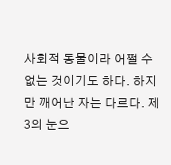사회적 동물이라 어쩔 수 없는 것이기도 하다. 하지만 깨어난 자는 다르다. 제3의 눈으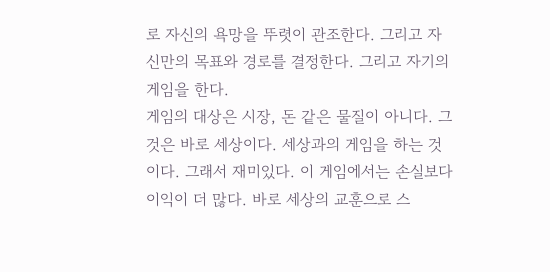로 자신의 욕망을 뚜렷이 관조한다. 그리고 자신만의 목표와 경로를 결정한다. 그리고 자기의 게임을 한다.
게임의 대상은 시장, 돈 같은 물질이 아니다. 그것은 바로 세상이다. 세상과의 게임을 하는 것이다. 그래서 재미있다. 이 게임에서는 손실보다 이익이 더 많다. 바로 세상의 교훈으로 스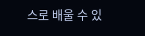스로 배울 수 있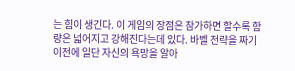는 힘이 생긴다. 이 게임의 장점은 참가하면 할수록 함량은 넓어지고 강해진다는데 있다. 바벨 전략을 짜기 이전에 일단 자신의 욕망을 알아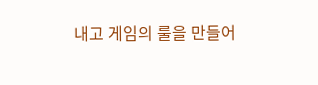내고 게임의 룰을 만들어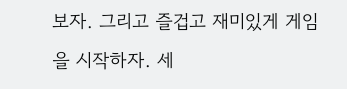보자. 그리고 즐겁고 재미있게 게임을 시작하자. 세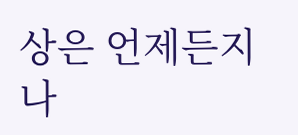상은 언제든지 나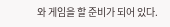와 게임을 할 준비가 되어 있다.